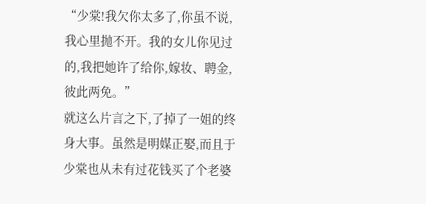“少棠!我欠你太多了,你虽不说,我心里抛不开。我的女儿你见过的,我把她许了给你,嫁妆、聘金,彼此两免。”
就这么片言之下,了掉了一姐的终身大事。虽然是明媒正娶,而且于少棠也从未有过花钱买了个老婆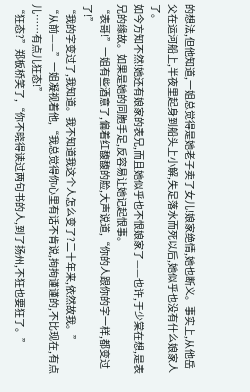的想法,但他知道,一姐总觉得是她老子卖了女儿!娘家绝情,她也断义。事实上,从他岳父在运河船上,半夜里起身到船头上小解,失足落水而死以后,她似乎也没有什么娘家人了。
如今方知不然!她还有娘家的表兄,而且她似乎也不恨娘家了——也许,于少棠在想,是表兄的缘故。如果是她的同胞手足,反容易让她记起恨事。
“表哥!”一姐有些酒意了,偏着红馥馥的脸,大声说道,“你的人跟你的字一样,都变过了!”
“我的字变过了,我知道。我不知道我这个人怎么变了?二十年来,依然故我。”
“从前——”一姐凝视着他,“我总觉得你心里有话不肯说,拘拘谨谨的,不比现在,有点儿……有点儿狂态!”
“狂态?”郑板桥笑了,“你不晓得读过两句书的人,到了扬州,不狂也要狂了。”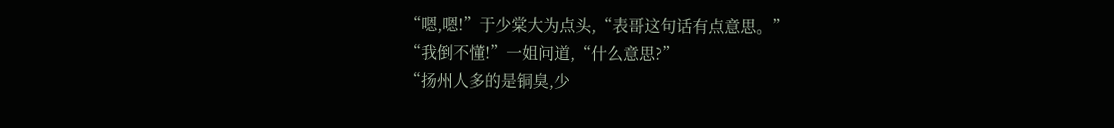“嗯,嗯!”于少棠大为点头,“表哥这句话有点意思。”
“我倒不懂!”一姐问道,“什么意思?”
“扬州人多的是铜臭,少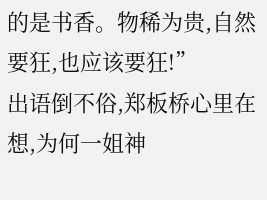的是书香。物稀为贵,自然要狂,也应该要狂!”
出语倒不俗,郑板桥心里在想,为何一姐神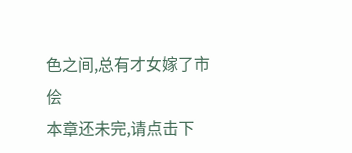色之间,总有才女嫁了市侩
本章还未完,请点击下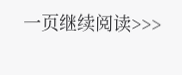一页继续阅读>>>